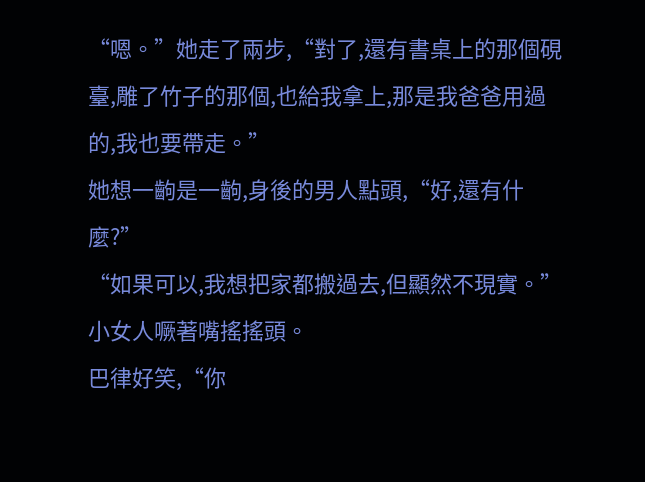“嗯。”她走了兩步,“對了,還有書桌上的那個硯臺,雕了竹子的那個,也給我拿上,那是我爸爸用過的,我也要帶走。”
她想一齣是一齣,身後的男人點頭,“好,還有什麼?”
“如果可以,我想把家都搬過去,但顯然不現實。”小女人噘著嘴搖搖頭。
巴律好笑,“你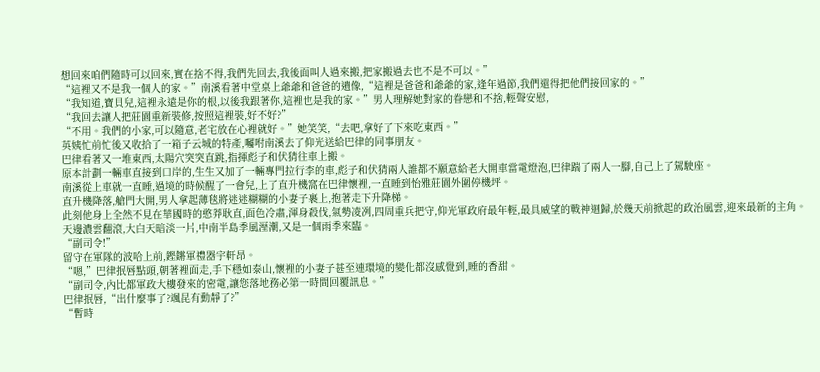想回來咱們隨時可以回來,實在捨不得,我們先回去,我後面叫人過來搬,把家搬過去也不是不可以。”
“這裡又不是我一個人的家。”南溪看著中堂桌上爺爺和爸爸的遺像,“這裡是爸爸和爺爺的家,逢年過節,我們還得把他們接回家的。”
“我知道,寶貝兒,這裡永遠是你的根,以後我跟著你,這裡也是我的家。”男人理解她對家的眷戀和不捨,輕聲安慰,
“我回去讓人把莊園重新裝修,按照這裡裝,好不好?”
“不用。我們的小家,可以隨意,老宅放在心裡就好。”她笑笑,“去吧,拿好了下來吃東西。”
英姨忙前忙後又收拾了一箱子云城的特產,囑咐南溪去了仰光送給巴律的同事朋友。
巴律看著又一堆東西,太陽穴突突直跳,指揮彪子和伏猜往車上搬。
原本計劃一輛車直接到口岸的,生生又加了一輛專門拉行李的車,彪子和伏猜兩人誰都不願意給老大開車當電燈泡,巴律踹了兩人一腳,自己上了駕駛座。
南溪從上車就一直睡,過境的時候醒了一會兒,上了直升機窩在巴律懷裡,一直睡到怡雅莊園外圍停機坪。
直升機降落,艙門大開,男人拿起薄毯將迷迷糊糊的小妻子裹上,抱著走下升降梯。
此刻他身上全然不見在華國時的憨莽耿直,面色冷肅,渾身殺伐,氣勢凌冽,四周重兵把守,仰光軍政府最年輕,最具威望的戰神迴歸,於幾天前掀起的政治風雲,迎來最新的主角。
天邊濃雲翻滾,大白天暗淡一片,中南半島季風溼潮,又是一個雨季來臨。
“副司令!”
留守在軍隊的波哈上前,鏗鏘軍禮器宇軒昂。
“嗯,”巴律抿唇點頭,朝著裡面走,手下穩如泰山,懷裡的小妻子甚至連環境的變化都沒感覺到,睡的香甜。
“副司令,內比都軍政大樓發來的密電,讓您落地務必第一時間回覆訊息。”
巴律抿唇,“出什麼事了?颯昆有動靜了?”
“暫時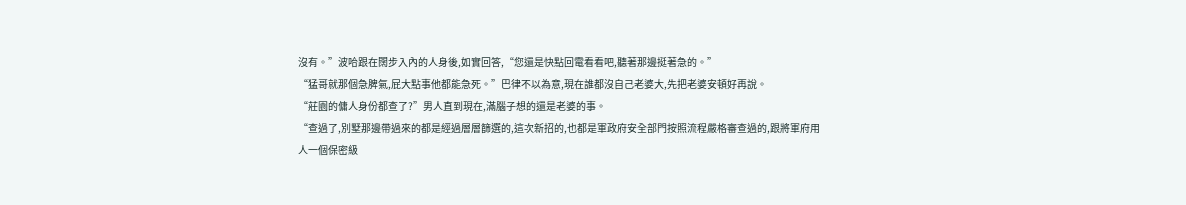沒有。”波哈跟在闊步入內的人身後,如實回答,“您還是快點回電看看吧,聽著那邊挺著急的。”
“猛哥就那個急脾氣,屁大點事他都能急死。”巴律不以為意,現在誰都沒自己老婆大,先把老婆安頓好再說。
“莊園的傭人身份都查了?”男人直到現在,滿腦子想的還是老婆的事。
“查過了,別墅那邊帶過來的都是經過層層篩選的,這次新招的,也都是軍政府安全部門按照流程嚴格審查過的,跟將軍府用人一個保密級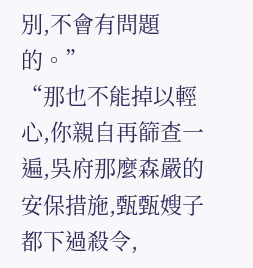別,不會有問題的。”
“那也不能掉以輕心,你親自再篩查一遍,吳府那麼森嚴的安保措施,甄甄嫂子都下過殺令,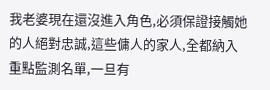我老婆現在還沒進入角色,必須保證接觸她的人絕對忠誠,這些傭人的家人,全都納入重點監測名單,一旦有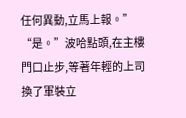任何異動,立馬上報。”
“是。”波哈點頭,在主樓門口止步,等著年輕的上司換了軍裝立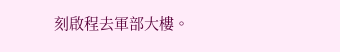刻啟程去軍部大樓。